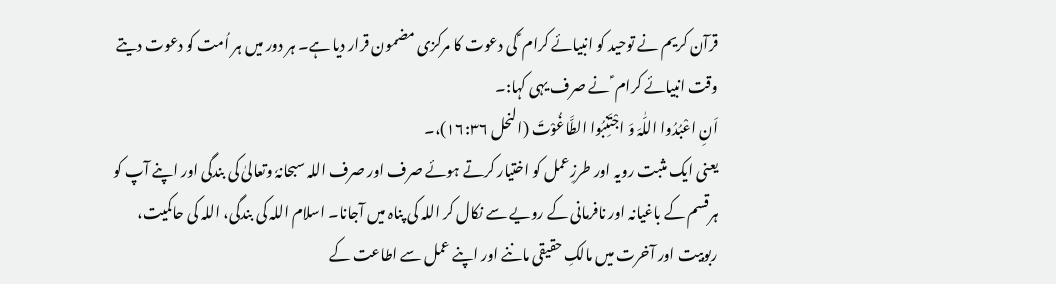قرآن کریم نے توحید کو انبیائے کرام ؑ کی دعوت کا مرکزی مضمون قرار دیا ہے۔ ہر دور میں ہر اُمت کو دعوت دیتے وقت انبیائے کرام ؑ نے صرف یہی کہا:۔
اَنِ اعْبُدُوا اللّٰہَ وَ اجْتَنِبُوا الطَّاغُوْتَ (النحل ۱۶:۳۶)،۔
یعنی ایک مثبت رویہ اور طرزِعمل کو اختیار کرتے ہوئے صرف اور صرف اللہ سبحانہٗ وتعالیٰ کی بندگی اور اپنے آپ کو ہرقسم کے باغیانہ اور نافرمانی کے رویے سے نکال کر اللہ کی پناہ میں آجانا۔ اسلام اللہ کی بندگی، اللہ کی حاکمیت، ربوبیت اور آخرت میں مالکِ حقیقی ماننے اور اپنے عمل سے اطاعت کے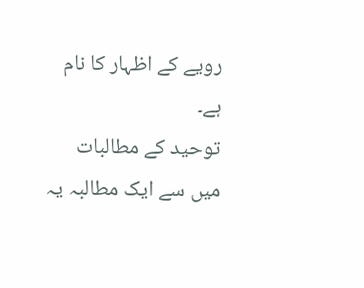رویے کے اظہار کا نام ہے۔
توحید کے مطالبات میں سے ایک مطالبہ یہ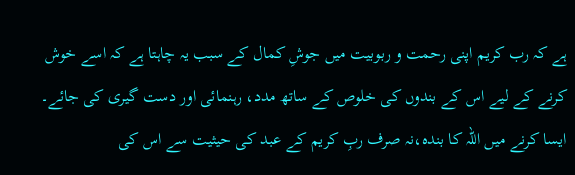ہے کہ رب کریم اپنی رحمت و ربوبیت میں جوشِ کمال کے سبب یہ چاہتا ہے کہ اسے خوش کرنے کے لیے اس کے بندوں کی خلوص کے ساتھ مدد، رہنمائی اور دست گیری کی جائے۔ ایسا کرنے میں اللہ کا بندہ،نہ صرف ربِ کریم کے عبد کی حیثیت سے اس کی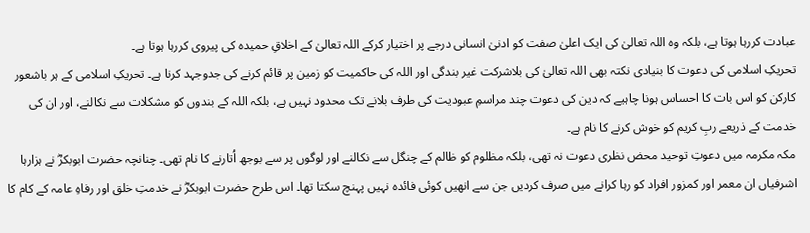عبادت کررہا ہوتا ہے، بلکہ وہ اللہ تعالیٰ کی ایک اعلیٰ صفت کو ادنیٰ انسانی درجے پر اختیار کرکے اللہ تعالیٰ کے اخلاقِ حمیدہ کی پیروی کررہا ہوتا ہے۔
تحریکِ اسلامی کی دعوت کا بنیادی نکتہ بھی اللہ تعالیٰ کی بلاشرکت غیر بندگی اور اللہ کی حاکمیت کو زمین پر قائم کرنے کی جدوجہد کرنا ہے۔ تحریکِ اسلامی کے ہر باشعور کارکن کو اس بات کا احساس ہونا چاہیے کہ دین کی دعوت چند مراسمِ عبودیت کی طرف بلانے تک محدود نہیں ہے، بلکہ اللہ کے بندوں کو مشکلات سے نکالنے، اور ان کی خدمت کے ذریعے ربِ کریم کو خوش کرنے کا نام ہے۔
مکہ مکرمہ میں دعوتِ توحید محض نظری دعوت نہ تھی، بلکہ مظلوم کو ظالم کے چنگل سے نکالنے اور لوگوں پر سے بوجھ اُتارنے کا نام تھی۔ چنانچہ حضرت ابوبکرؓ نے ہزارہا اشرفیاں ان معمر اور کمزور افراد کو رہا کرانے میں صرف کردیں جن سے انھیں کوئی فائدہ نہیں پہنچ سکتا تھا۔ اس طرح حضرت ابوبکرؓ نے خدمتِ خلق اور رفاہِ عامہ کے کام کا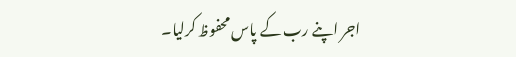اجر اپنے رب کے پاس محفوظ کرلیا۔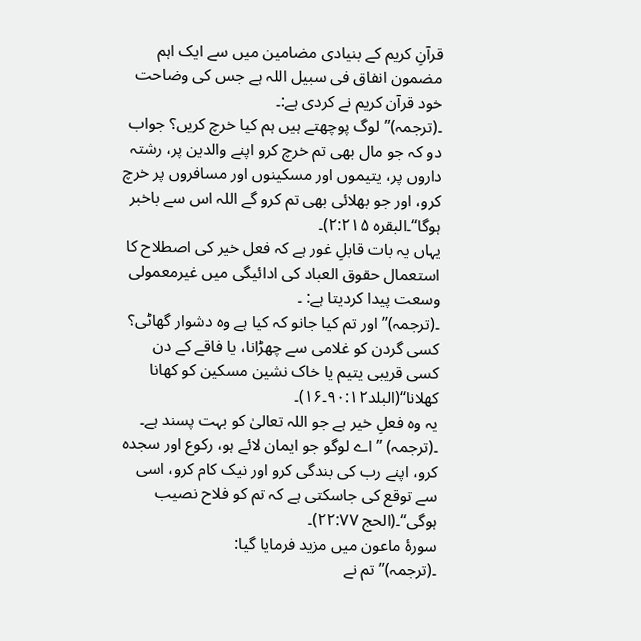قرآنِ کریم کے بنیادی مضامین میں سے ایک اہم مضمون انفاق فی سبیل اللہ ہے جس کی وضاحت خود قرآن کریم نے کردی ہے:۔
۔(ترجمہ)’’لوگ پوچھتے ہیں ہم کیا خرچ کریں؟ جواب دو کہ جو مال بھی تم خرچ کرو اپنے والدین پر، رشتہ داروں پر، یتیموں اور مسکینوں اور مسافروں پر خرچ کرو، اور جو بھلائی بھی تم کرو گے اللہ اس سے باخبر ہوگا‘‘۔البقرہ ۲:۲۱۵)۔
یہاں یہ بات قابلِ غور ہے کہ فعل خیر کی اصطلاح کا استعمال حقوق العباد کی ادائیگی میں غیرمعمولی وسعت پیدا کردیتا ہے: ۔
۔(ترجمہ)’’ اور تم کیا جانو کہ کیا ہے وہ دشوار گھاٹی؟ کسی گردن کو غلامی سے چھڑانا، یا فاقے کے دن کسی قریبی یتیم یا خاک نشین مسکین کو کھانا کھلانا‘‘(البلد۹۰:۱۲۔۱۶)۔
یہ وہ فعلِ خیر ہے جو اللہ تعالیٰ کو بہت پسند ہے۔
۔(ترجمہ) ’’اے لوگو جو ایمان لائے ہو، رکوع اور سجدہ کرو، اپنے رب کی بندگی کرو اور نیک کام کرو، اسی سے توقع کی جاسکتی ہے کہ تم کو فلاح نصیب ہوگی‘‘۔(الحج ۲۲:۷۷)۔
سورۂ ماعون میں مزید فرمایا گیا:
۔(ترجمہ)’’تم نے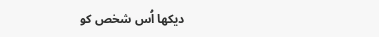دیکھا اُس شخص کو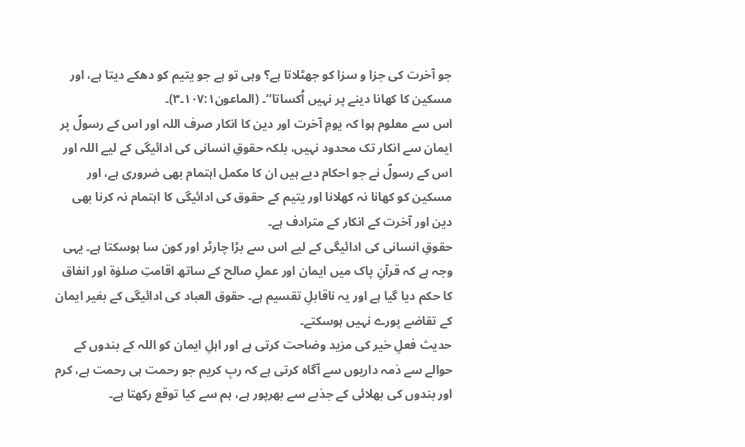جو آخرت کی جزا و سزا کو جھٹلاتا ہے؟ وہی تو ہے جو یتیم کو دھکے دیتا ہے، اور مسکین کا کھانا دینے پر نہیں اُکساتا‘‘۔ (الماعون۱۰۷:۱۔۳)۔
اس سے معلوم ہوا کہ یومِ آخرت اور دین کا انکار صرف اللہ اور اس کے رسولؐ پر ایمان سے انکار تک محدود نہیں، بلکہ حقوقِ انسانی کی ادائیگی کے لیے اللہ اور اس کے رسولؐ نے جو احکام دیے ہیں ان کا مکمل اہتمام بھی ضروری ہے، اور مسکین کو کھانا نہ کھلانا اور یتیم کے حقوق کی ادائیگی کا اہتمام نہ کرنا بھی دین اور آخرت کے انکار کے مترادف ہے۔
حقوقِ انسانی کی ادائیگی کے لیے اس سے بڑا چارٹر اور کون سا ہوسکتا ہے۔ یہی وجہ ہے کہ قرآنِ پاک میں ایمان اور عملِ صالح کے ساتھ اقامتِ صلوٰۃ اور انفاق کا حکم دیا گیا ہے اور یہ ناقابلِ تقسیم ہے۔ حقوق العباد کی ادائیگی کے بغیر ایمان کے تقاضے پورے نہیں ہوسکتے۔
حدیث فعلِ خیر کی مزید وضاحت کرتی ہے اور اہلِ ایمان کو اللہ کے بندوں کے حوالے سے ذمہ داریوں سے آگاہ کرتی ہے کہ ربِ کریم جو رحمت ہی رحمت ہے، کرم اور بندوں کی بھلائی کے جذبے سے بھرپور ہے، ہم سے کیا توقع رکھتا ہے۔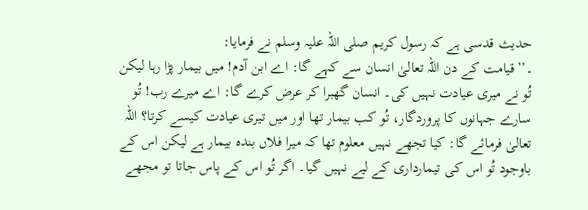حدیث قدسی ہے کہ رسول کریم صلی اللہ علیہ وسلم نے فرمایا:
۔’’قیامت کے دن اللہ تعالیٰ انسان سے کہے گا: اے ابن آدم! میں بیمار پڑا رہا لیکن تُو نے میری عیادت نہیں کی۔ انسان گھبرا کر عرض کرے گا: اے میرے رب! تُو سارے جہانوں کا پروردگار، تُو کب بیمار تھا اور میں تیری عیادت کیسے کرتا؟ اللہ تعالیٰ فرمائے گا: کیا تجھے نہیں معلوم تھا کہ میرا فلاں بندہ بیمار ہے لیکن اس کے باوجود تُو اس کی تیمارداری کے لیے نہیں گیا۔ اگر تُو اس کے پاس جاتا تو مجھے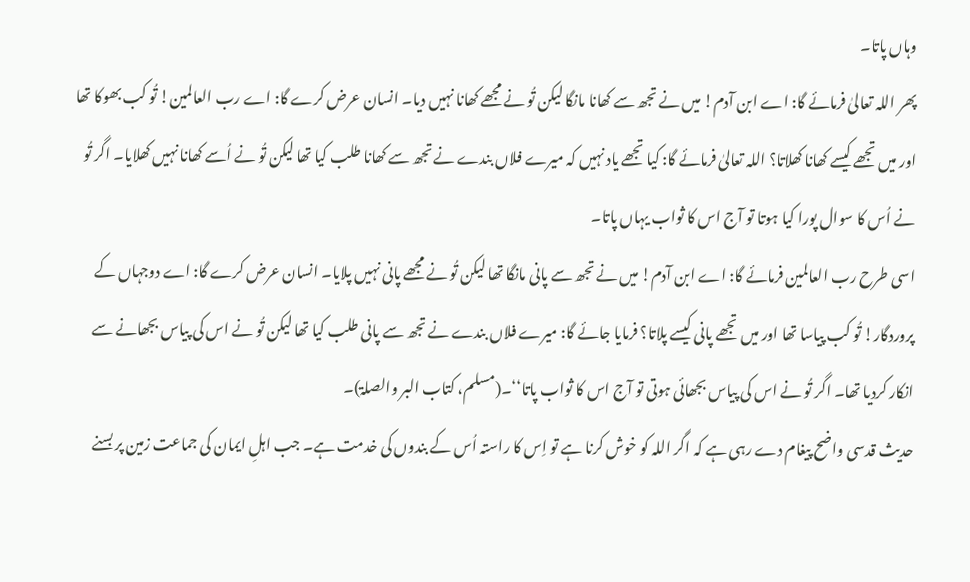وہاں پاتا۔
پھر اللہ تعالیٰ فرمائے گا: اے ابن آدم! میں نے تجھ سے کھانا مانگا لیکن تُو نے مجھے کھانا نہیں دیا۔ انسان عرض کرے گا: اے رب العالمین! تُو کب بھوکا تھا اور میں تجھے کیسے کھانا کھلاتا؟ اللہ تعالیٰ فرمائے گا: کیا تجھے یاد نہیں کہ میرے فلاں بندے نے تجھ سے کھانا طلب کیا تھا لیکن تُو نے اُسے کھانا نہیں کھلایا۔ اگر تُو نے اُس کا سوال پورا کیا ہوتا تو آج اس کا ثواب یہاں پاتا۔
اسی طرح رب العالمین فرمائے گا: اے ابن آدم! میں نے تجھ سے پانی مانگا تھا لیکن تُو نے مجھے پانی نہیں پلایا۔ انسان عرض کرے گا: اے دوجہاں کے پروردگار! تُو کب پیاسا تھا اور میں تجھے پانی کیسے پلاتا؟ فرمایا جائے گا: میرے فلاں بندے نے تجھ سے پانی طلب کیا تھا لیکن تُو نے اس کی پیاس بجھانے سے انکار کردیا تھا۔ اگر تُو نے اس کی پیاس بجھائی ہوتی تو آج اس کا ثواب پاتا‘‘۔(مسلم، کتاب البر والصلۃ)۔
حدیث قدسی واضح پیغام دے رہی ہے کہ اگر اللہ کو خوش کرنا ہے تو اِس کا راستہ اُس کے بندوں کی خدمت ہے۔ جب اہلِ ایمان کی جماعت زمین پر بسنے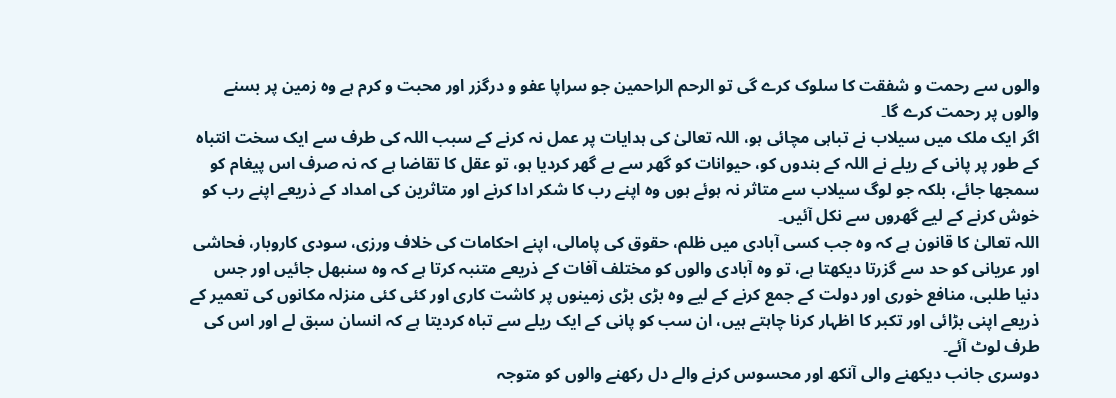والوں سے رحمت و شفقت کا سلوک کرے گی تو الرحم الراحمین جو سراپا عفو و درگزر اور محبت و کرم ہے وہ زمین پر بسنے والوں پر رحمت کرے گا۔
اگر ایک ملک میں سیلاب نے تباہی مچائی ہو، اللہ تعالیٰ کی ہدایات پر عمل نہ کرنے کے سبب اللہ کی طرف سے ایک سخت انتباہ کے طور پر پانی کے ریلے نے اللہ کے بندوں کو، حیوانات کو گھر سے بے گھر کردیا ہو، تو عقل کا تقاضا ہے کہ نہ صرف اس پیغام کو سمجھا جائے، بلکہ جو لوگ سیلاب سے متاثر نہ ہوئے ہوں وہ اپنے رب کا شکر ادا کرنے اور متاثرین کی امداد کے ذریعے اپنے رب کو خوش کرنے کے لیے گھروں سے نکل آئیں۔
اللہ تعالیٰ کا قانون ہے کہ وہ جب کسی آبادی میں ظلم، حقوق کی پامالی، اپنے احکامات کی خلاف ورزی، سودی کاروبار، فحاشی اور عریانی کو حد سے گزرتا دیکھتا ہے، تو وہ آبادی والوں کو مختلف آفات کے ذریعے متنبہ کرتا ہے کہ وہ سنبھل جائیں اور جس دنیا طلبی، منافع خوری اور دولت کے جمع کرنے کے لیے وہ بڑی بڑی زمینوں پر کاشت کاری اور کئی کئی منزلہ مکانوں کی تعمیر کے ذریعے اپنی بڑائی اور تکبر کا اظہار کرنا چاہتے ہیں، ان سب کو پانی کے ایک ریلے سے تباہ کردیتا ہے کہ انسان سبق لے اور اس کی طرف لوٹ آئے۔
دوسری جانب دیکھنے والی آنکھ اور محسوس کرنے والے دل رکھنے والوں کو متوجہ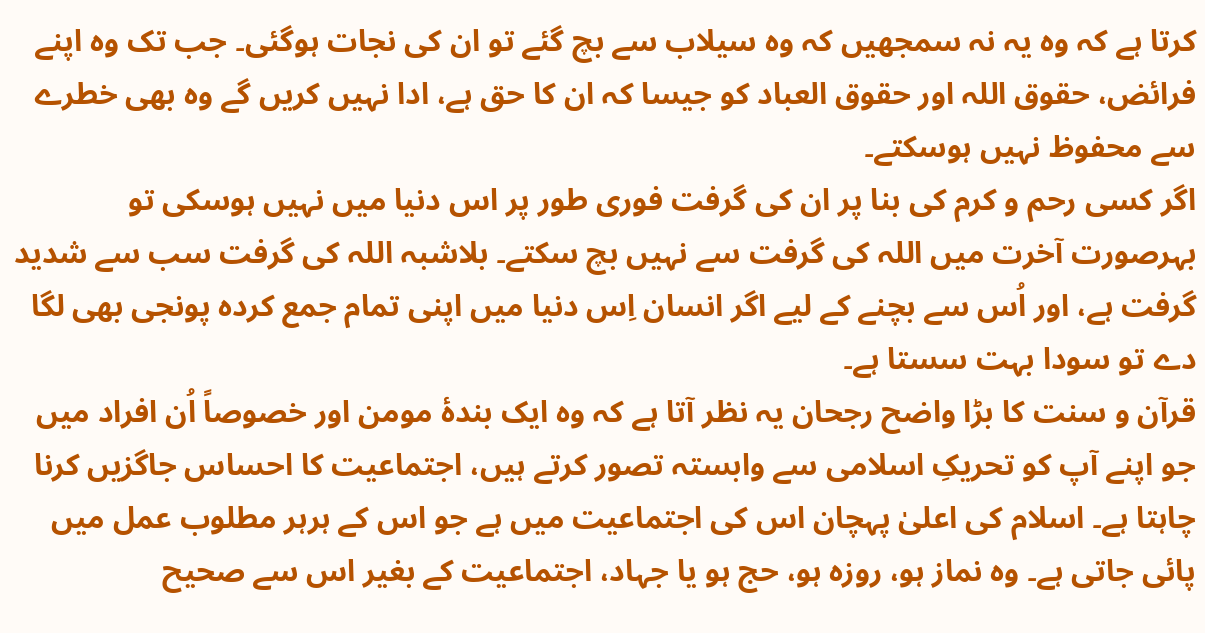کرتا ہے کہ وہ یہ نہ سمجھیں کہ وہ سیلاب سے بچ گئے تو ان کی نجات ہوگئی۔ جب تک وہ اپنے فرائض، حقوق اللہ اور حقوق العباد کو جیسا کہ ان کا حق ہے، ادا نہیں کریں گے وہ بھی خطرے سے محفوظ نہیں ہوسکتے۔
اگر کسی رحم و کرم کی بنا پر ان کی گرفت فوری طور پر اس دنیا میں نہیں ہوسکی تو بہرصورت آخرت میں اللہ کی گرفت سے نہیں بچ سکتے۔ بلاشبہ اللہ کی گرفت سب سے شدید گرفت ہے، اور اُس سے بچنے کے لیے اگر انسان اِس دنیا میں اپنی تمام جمع کردہ پونجی بھی لگا دے تو سودا بہت سستا ہے۔
قرآن و سنت کا بڑا واضح رجحان یہ نظر آتا ہے کہ وہ ایک بندۂ مومن اور خصوصاً اُن افراد میں جو اپنے آپ کو تحریکِ اسلامی سے وابستہ تصور کرتے ہیں، اجتماعیت کا احساس جاگزیں کرنا چاہتا ہے۔ اسلام کی اعلیٰ پہچان اس کی اجتماعیت میں ہے جو اس کے ہرہر مطلوب عمل میں پائی جاتی ہے۔ وہ نماز ہو، روزہ ہو، حج ہو یا جہاد، اجتماعیت کے بغیر اس سے صحیح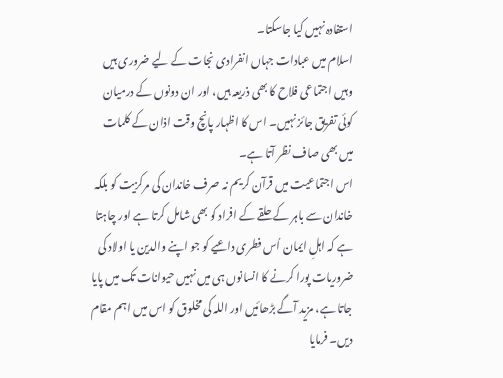استفادہ نہیں کیا جاسکتا۔
اسلام میں عبادات جہاں انفرادی نجات کے لیے ضروری ہیں وہیں اجتماعی فلاح کا بھی ذریعہ ہیں، اور ان دونوں کے درمیان کوئی تفریق جائز نہیں۔ اس کا اظہار پانچ وقت اذان کے کلمات میں بھی صاف نظر آتا ہے۔
اس اجتماعیت میں قرآن کریم نہ صرف خاندان کی مرکزیت کو بلکہ خاندان سے باہر کے حلقے کے افراد کو بھی شامل کرتا ہے اور چاہتا ہے کہ اہلِ ایمان اُس فطری داعیے کو جو اپنے والدین یا اولاد کی ضروریات پورا کرنے کا انسانوں ہی میں نہیں حیوانات تک میں پایا جاتا ہے، مزید آگے بڑھائیں اور اللہ کی مخلوق کو اس میں اہم مقام دیں۔ فرمایا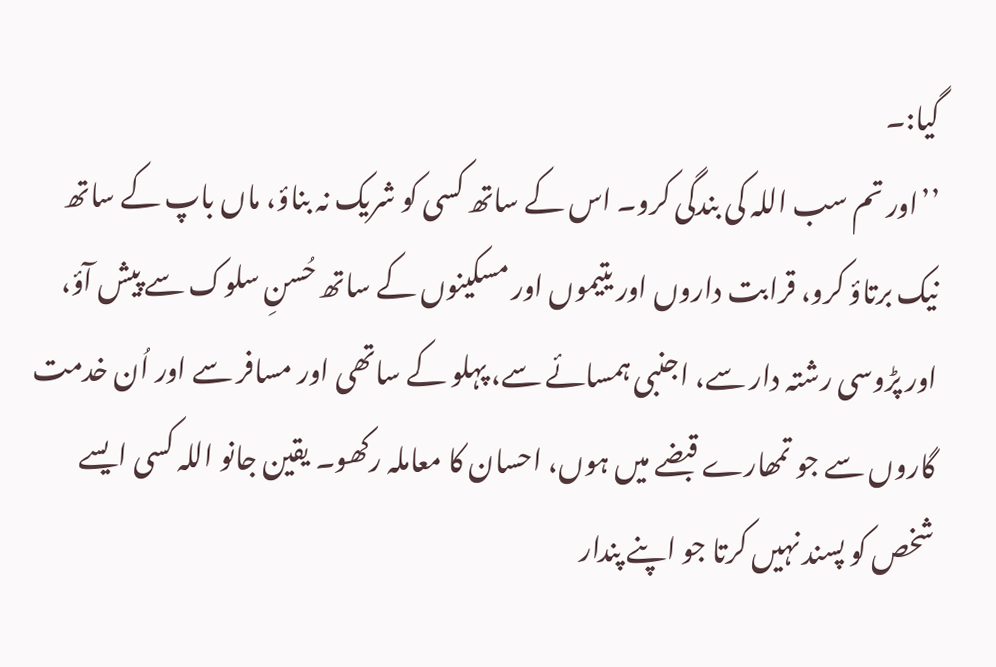گیا:۔
’’اور تم سب اللہ کی بندگی کرو۔ اس کے ساتھ کسی کو شریک نہ بناؤ، ماں باپ کے ساتھ نیک برتاؤ کرو، قرابت داروں اور یتیموں اور مسکینوں کے ساتھ حُسنِ سلوک سے پیش آؤ، اور پڑوسی رشتہ دار سے، اجنبی ہمسائے سے، پہلو کے ساتھی اور مسافر سے اور اُن خدمت گاروں سے جو تمھارے قبضے میں ہوں، احسان کا معاملہ رکھو۔ یقین جانو اللہ کسی ایسے شخص کو پسند نہیں کرتا جو اپنے پندار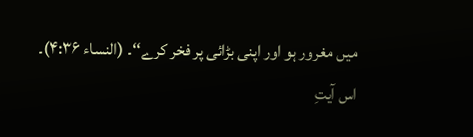میں مغرور ہو اور اپنی بڑائی پر فخر کرے‘‘۔ (النساء ۴:۳۶)۔
اس آیتِ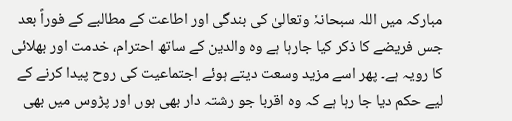مبارکہ میں اللہ سبحانہٗ وتعالیٰ کی بندگی اور اطاعت کے مطالبے کے فوراً بعد جس فریضے کا ذکر کیا جارہا ہے وہ والدین کے ساتھ احترام، خدمت اور بھلائی کا رویہ ہے۔ پھر اسے مزید وسعت دیتے ہوئے اجتماعیت کی روح پیدا کرنے کے لیے حکم دیا جا رہا ہے کہ وہ اقربا جو رشتہ دار بھی ہوں اور پڑوس میں بھی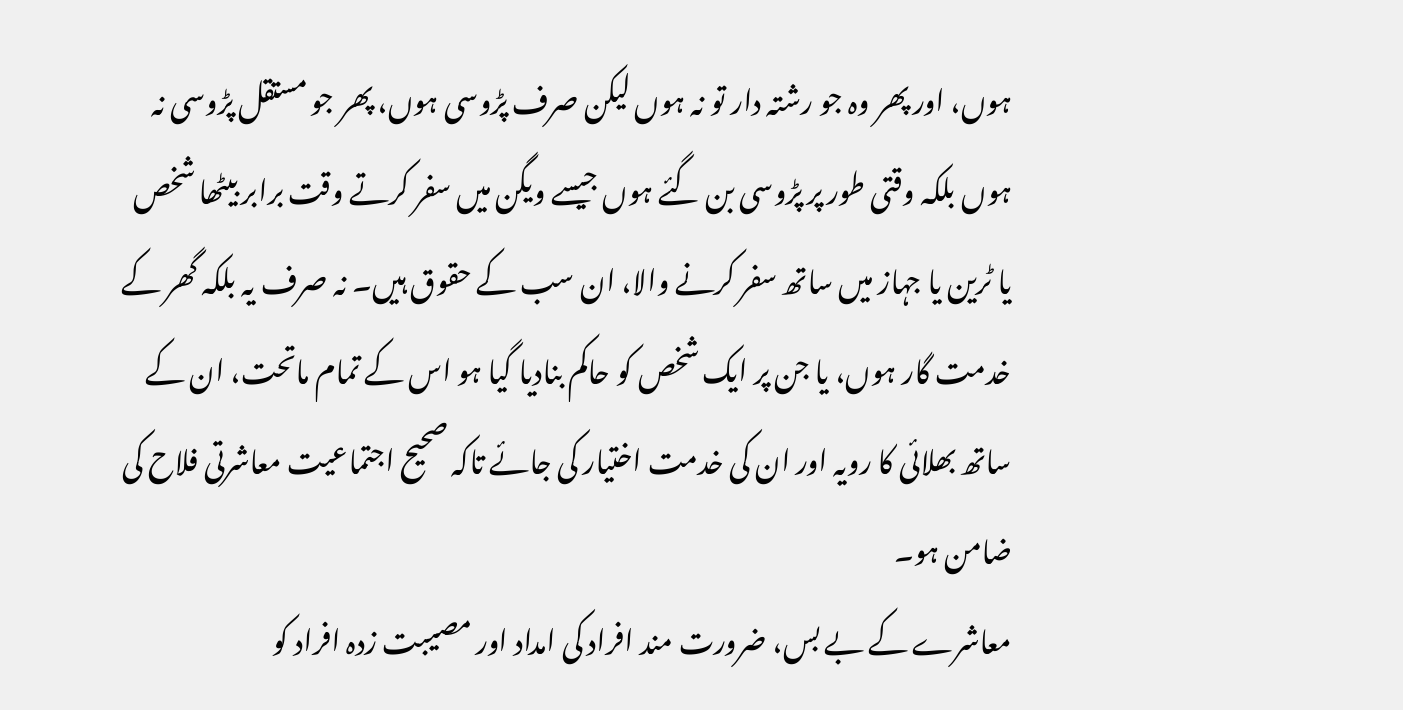ہوں، اور پھر وہ جو رشتہ دار تو نہ ہوں لیکن صرف پڑوسی ہوں، پھر جو مستقل پڑوسی نہ ہوں بلکہ وقتی طور پر پڑوسی بن گئے ہوں جیسے ویگن میں سفر کرتے وقت برابر بیٹھا شخص یا ٹرین یا جہاز میں ساتھ سفر کرنے والا، ان سب کے حقوق ہیں۔ نہ صرف یہ بلکہ گھر کے خدمت گار ہوں، یا جن پر ایک شخص کو حاکم بنادیا گیا ہو اس کے تمام ماتحت، ان کے ساتھ بھلائی کا رویہ اور ان کی خدمت اختیار کی جائے تاکہ صحیح اجتماعیت معاشرتی فلاح کی ضامن ہو۔
معاشرے کے بے بس، ضرورت مند افراد کی امداد اور مصیبت زدہ افراد کو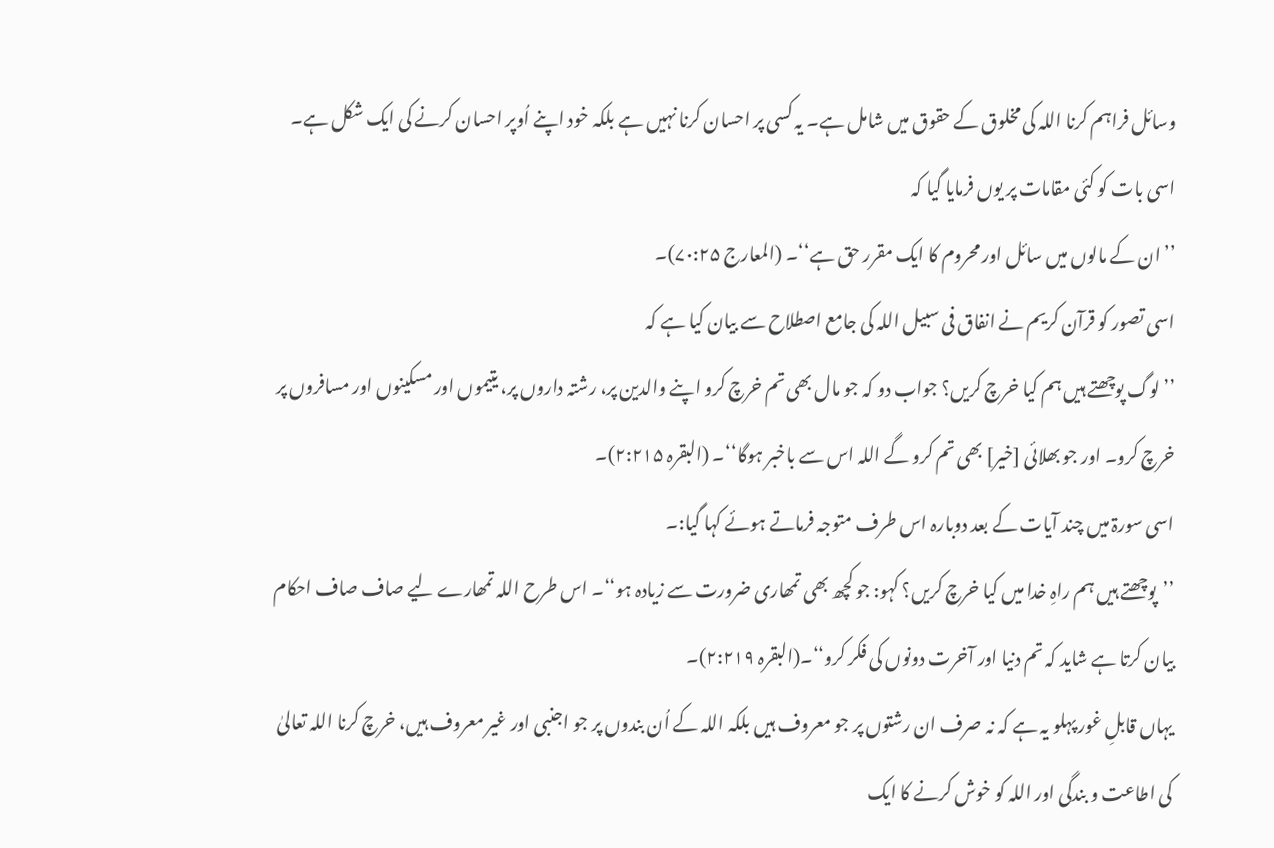وسائل فراہم کرنا اللہ کی مخلوق کے حقوق میں شامل ہے۔ یہ کسی پر احسان کرنا نہیں ہے بلکہ خود اپنے اُوپر احسان کرنے کی ایک شکل ہے۔ اسی بات کو کئی مقامات پر یوں فرمایا گیا کہ
’’ان کے مالوں میں سائل اور محروم کا ایک مقرر حق ہے‘‘۔ (المعارج ۷۰:۲۵)۔
اسی تصور کو قرآن کریم نے انفاق فی سبیل اللہ کی جامع اصطلاح سے بیان کیا ہے کہ
’’لوگ پوچھتے ہیں ہم کیا خرچ کریں؟ جواب دو کہ جو مال بھی تم خرچ کرو اپنے والدین پر، رشتہ داروں پر، یتیموں اور مسکینوں اور مسافروں پر خرچ کرو۔ اور جو بھلائی [خیر] بھی تم کرو گے اللہ اس سے باخبر ہوگا‘‘۔ (البقرہ ۲:۲۱۵)۔
اسی سورۃ میں چند آیات کے بعد دوبارہ اس طرف متوجہ فرماتے ہوئے کہا گیا:۔
’’پوچھتے ہیں ہم راہِ خدا میں کیا خرچ کریں؟ کہو: جو کچھ بھی تمھاری ضرورت سے زیادہ ہو‘‘۔ اس طرح اللہ تمھارے لیے صاف صاف احکام بیان کرتا ہے شاید کہ تم دنیا اور آخرت دونوں کی فکر کرو‘‘۔(البقرہ ۲:۲۱۹)۔
یہاں قابلِ غور پہلو یہ ہے کہ نہ صرف ان رشتوں پر جو معروف ہیں بلکہ اللہ کے اُن بندوں پر جو اجنبی اور غیر معروف ہیں، خرچ کرنا اللہ تعالیٰ کی اطاعت و بندگی اور اللہ کو خوش کرنے کا ایک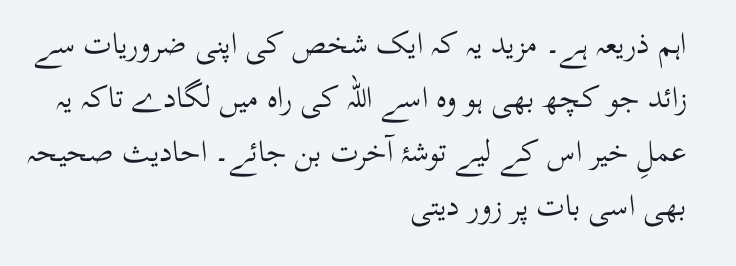اہم ذریعہ ہے۔ مزید یہ کہ ایک شخص کی اپنی ضروریات سے زائد جو کچھ بھی ہو وہ اسے اللہ کی راہ میں لگادے تاکہ یہ عملِ خیر اس کے لیے توشۂ آخرت بن جائے۔ احادیث صحیحہ بھی اسی بات پر زور دیتی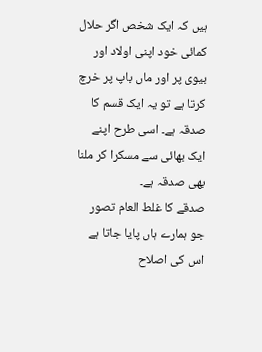ہیں کہ ایک شخص اگر حلال کمائی خود اپنی اولاد اور بیوی پر اور ماں باپ پر خرچ کرتا ہے تو یہ ایک قسم کا صدقہ ہے۔ اسی طرح اپنے ایک بھائی سے مسکرا کر ملنا بھی صدقہ ہے۔
صدقے کا غلط العام تصور جو ہمارے ہاں پایا جاتا ہے اس کی اصلاح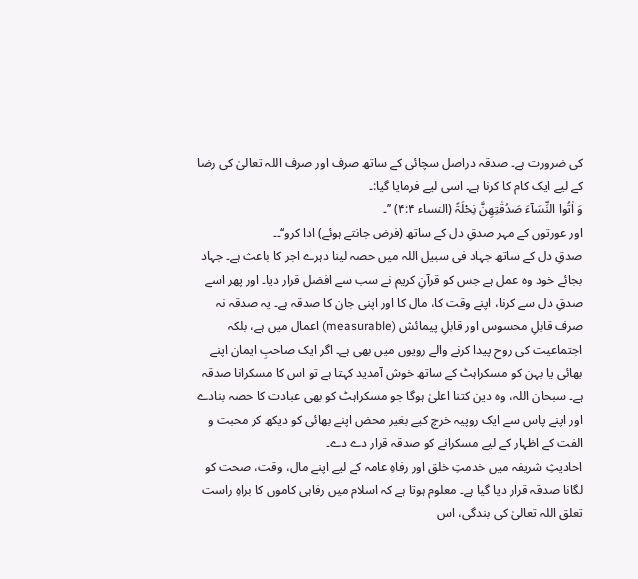کی ضرورت ہے۔ صدقہ دراصل سچائی کے ساتھ صرف اور صرف اللہ تعالیٰ کی رضا کے لیے ایک کام کا کرنا ہے۔ اسی لیے فرمایا گیا:۔
وَ اٰتُوا النِّسَآءَ صَدُقٰتِھِنَّ نِحْلَۃً (النساء ۴:۴) ’’۔
اور عورتوں کے مہر صدقِ دل کے ساتھ (فرض جانتے ہوئے) ادا کرو‘‘۔۔
صدقِ دل کے ساتھ جہاد فی سبیل اللہ میں حصہ لینا دہرے اجر کا باعث ہے۔ جہاد بجائے خود وہ عمل ہے جس کو قرآنِ کریم نے سب سے افضل قرار دیا۔ اور پھر اسے صدقِ دل سے کرنا، اپنے وقت کا، مال کا اور اپنی جان کا صدقہ ہے۔ یہ صدقہ نہ صرف قابلِ محسوس اور قابلِ پیمائش (measurable) اعمال میں ہے، بلکہ اجتماعیت کی روح پیدا کرنے والے رویوں میں بھی ہے۔ اگر ایک صاحبِ ایمان اپنے بھائی یا بہن کو مسکراہٹ کے ساتھ خوش آمدید کہتا ہے تو اس کا مسکرانا صدقہ ہے۔ سبحان اللہ، وہ دین کتنا اعلیٰ ہوگا جو مسکراہٹ کو بھی عبادت کا حصہ بنادے اور اپنے پاس سے ایک روپیہ خرچ کیے بغیر محض اپنے بھائی کو دیکھ کر محبت و الفت کے اظہار کے لیے مسکرانے کو صدقہ قرار دے دے۔
احادیثِ شریفہ میں خدمتِ خلق اور رفاہِ عامہ کے لیے اپنے مال، وقت، صحت کو لگانا صدقہ قرار دیا گیا ہے۔ معلوم ہوتا ہے کہ اسلام میں رفاہی کاموں کا براہِ راست تعلق اللہ تعالیٰ کی بندگی، اس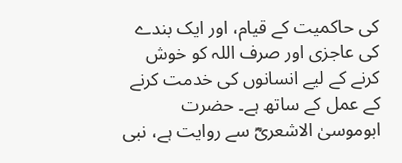کی حاکمیت کے قیام، اور ایک بندے کی عاجزی اور صرف اللہ کو خوش کرنے کے لیے انسانوں کی خدمت کرنے کے عمل کے ساتھ ہے۔ حضرت ابوموسیٰ الاشعریؓ سے روایت ہے، نبی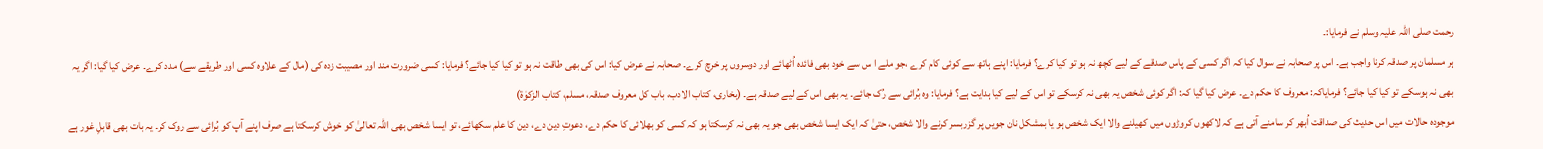رحمت صلی اللہ علیہ وسلم نے فرمایا:۔
ہر مسلمان پر صدقہ کرنا واجب ہے۔ اس پر صحابہ نے سوال کیا کہ اگر کسی کے پاس صدقے کے لیے کچھ نہ ہو تو کیا کرے؟ فرمایا: اپنے ہاتھ سے کوئی کام کرے ،جو ملے ا س سے خود بھی فائدہ اُٹھائے اور دوسروں پر خرچ کرے۔ صحابہ نے عرض کیا: اس کی بھی طاقت نہ ہو تو کیا کیا جائے؟ فرمایا: کسی ضرورت مند اور مصیبت زدہ کی (مال کے علاوہ کسی اور طریقے سے) مدد کرے۔ عرض کیا گیا: اگر یہ بھی نہ ہوسکے تو کیا کیا جائے؟ فرمایاکہ: معروف کا حکم دے۔ عرض کیا گیا کہ: اگر کوئی شخص یہ بھی نہ کرسکے تو اس کے لیے کیا ہدایت ہے؟ فرمایا: وہ بُرائی سے رُک جائے۔ یہ بھی اس کے لیے صدقہ ہے۔ (بخاری، کتاب الادب، باب کل معروف صدقہ، مسلم، کتاب الزکوٰۃ)
موجودہ حالات میں اس حدیث کی صداقت اُبھر کر سامنے آتی ہے کہ لاکھوں کروڑوں میں کھیلنے والا ایک شخص ہو یا بمشکل نان جویں پر گزربسر کرنے والا شخص، حتیٰ کہ ایک ایسا شخص بھی جو یہ بھی نہ کرسکتا ہو کہ کسی کو بھلائی کا حکم دے، دعوتِ دین دے، دین کا علم سکھائے، تو ایسا شخص بھی اللہ تعالیٰ کو خوش کرسکتا ہے صرف اپنے آپ کو بُرائی سے روک کر۔ یہ بات بھی قابلِ غور ہے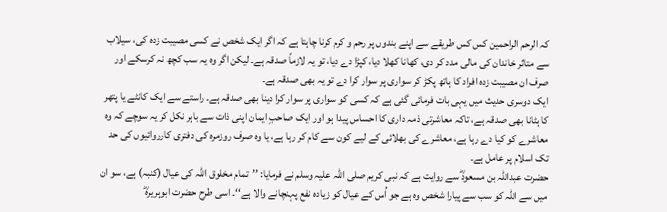کہ الرحم الراحمین کس کس طریقے سے اپنے بندوں پر رحم و کرم کرنا چاہتا ہے کہ اگر ایک شخص نے کسی مصیبت زدہ کی، سیلاب سے متاثر خاندان کی مالی مدد کر دی، کھانا کھلا دیا، کپڑا دے دیا، تو یہ لازماً صدقہ ہے۔ لیکن اگر وہ یہ سب کچھ نہ کرسکے اور صرف ان مصیبت زدہ افراد کا ہاتھ پکڑ کر سواری پر سوار کرا دے تو یہ بھی صدقہ ہے۔
ایک دوسری حدیث میں یہی بات فرمائی گئی ہے کہ کسی کو سواری پر سوار کرا دینا بھی صدقہ ہے۔ راستے سے ایک کانٹے یا پتھر کا ہٹانا بھی صدقہ ہے، تاکہ معاشرتی ذمہ داری کا احساس پیدا ہو اور ایک صاحبِ ایمان اپنی ذات سے باہر نکل کر یہ سوچے کہ وہ معاشرے کو کیا دے رہا ہے، معاشرے کی بھلائی کے لیے کون سے کام کر رہا ہے، یا وہ صرف روزمرہ کی دفتری کارروائیوں کی حد تک اسلام پر عامل ہے۔
حضرت عبداللہ بن مسعودؓ سے روایت ہے کہ نبی کریم صلی اللہ علیہ وسلم نے فرمایا: ’’تمام مخلوق اللہ کی عیال (کنبہ) ہے، سو ان میں سے اللہ کو سب سے پیارا شخص وہ ہے جو اُس کے عیال کو زیادہ نفع پہنچانے والا ہے‘‘۔ اسی طرح حضرت ابوہریرہؓ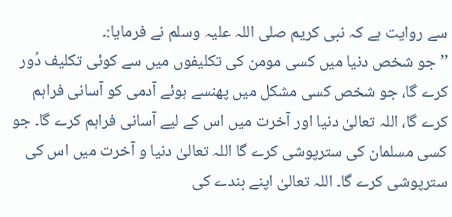سے روایت ہے کہ نبی کریم صلی اللہ علیہ وسلم نے فرمایا:۔
’’جو شخص دنیا میں کسی مومن کی تکلیفوں میں سے کوئی تکلیف دُور کرے گا، جو شخص کسی مشکل میں پھنسے ہوئے آدمی کو آسانی فراہم کرے گا، اللہ تعالیٰ دنیا اور آخرت میں اس کے لیے آسانی فراہم کرے گا۔ جو کسی مسلمان کی سترپوشی کرے گا اللہ تعالیٰ دنیا و آخرت میں اس کی سترپوشی کرے گا۔ اللہ تعالیٰ اپنے بندے کی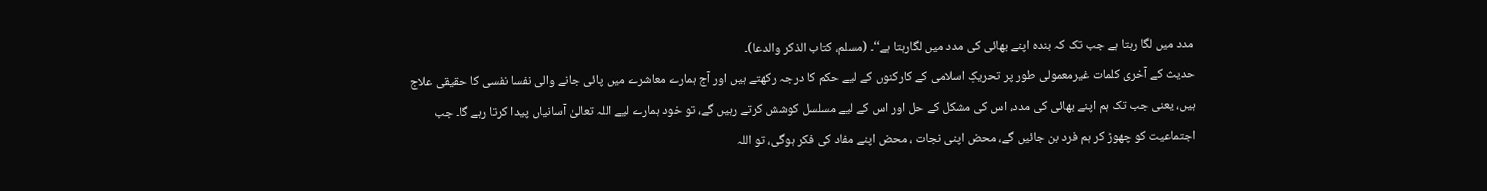مدد میں لگا رہتا ہے جب تک کہ بندہ اپنے بھائی کی مدد میں لگارہتا ہے‘‘۔ (مسلم، کتاب الذکر والدعا)۔
حدیث کے آخری کلمات غیرمعمولی طور پر تحریکِ اسلامی کے کارکنوں کے لیے حکم کا درجہ رکھتے ہیں اور آج ہمارے معاشرے میں پائی جانے والی نفسا نفسی کا حقیقی علاج ہیں، یعنی جب تک ہم اپنے بھائی کی مدد، اس کی مشکل کے حل اور اس کے لیے مسلسل کوشش کرتے رہیں گے، تو خود ہمارے لیے اللہ تعالیٰ آسانیاں پیدا کرتا رہے گا۔ جب اجتماعیت کو چھوڑ کر ہم فرد بن جائیں گے، محض اپنی نجات ، محض اپنے مفاد کی فکر ہوگی، تو اللہ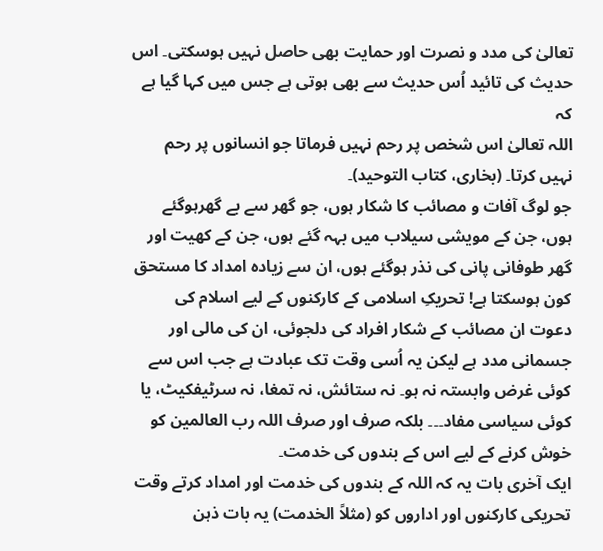تعالیٰ کی مدد و نصرت اور حمایت بھی حاصل نہیں ہوسکتی۔ اس حدیث کی تائید اُس حدیث سے بھی ہوتی ہے جس میں کہا گیا ہے کہ
اللہ تعالیٰ اس شخص پر رحم نہیں فرماتا جو انسانوں پر رحم نہیں کرتا۔ (بخاری، کتاب التوحید)۔
جو لوگ آفات و مصائب کا شکار ہوں، جو گھر سے بے گھرہوگئے ہوں، جن کے مویشی سیلاب میں بہہ گئے ہوں، جن کے کھیت اور گھر طوفانی پانی کی نذر ہوگئے ہوں، ان سے زیادہ امداد کا مستحق کون ہوسکتا ہے! تحریکِ اسلامی کے کارکنوں کے لیے اسلام کی دعوت ان مصائب کے شکار افراد کی دلجوئی، ان کی مالی اور جسمانی مدد ہے لیکن یہ اُسی وقت تک عبادت ہے جب اس سے کوئی غرض وابستہ نہ ہو۔ نہ ستائش، نہ تمغا، نہ سرٹیفکیٹ، یا کوئی سیاسی مفاد۔۔۔ بلکہ صرف اور صرف اللہ رب العالمین کو خوش کرنے کے لیے اس کے بندوں کی خدمت۔
ایک آخری بات یہ کہ اللہ کے بندوں کی خدمت اور امداد کرتے وقت تحریکی کارکنوں اور اداروں کو (مثلاً الخدمت) یہ بات ذہن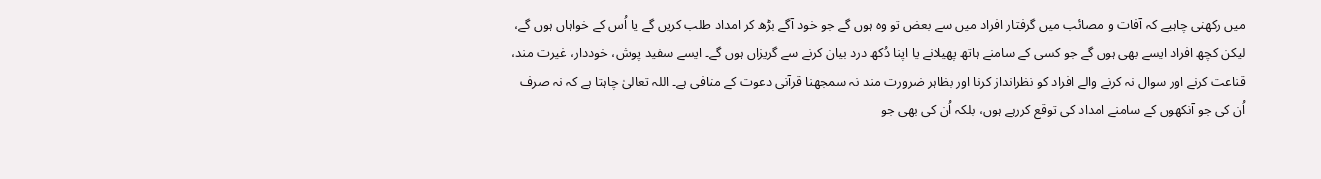میں رکھنی چاہیے کہ آفات و مصائب میں گرفتار افراد میں سے بعض تو وہ ہوں گے جو خود آگے بڑھ کر امداد طلب کریں گے یا اُس کے خواہاں ہوں گے، لیکن کچھ افراد ایسے بھی ہوں گے جو کسی کے سامنے ہاتھ پھیلانے یا اپنا دُکھ درد بیان کرنے سے گریزاں ہوں گے۔ ایسے سفید پوش، خوددار، غیرت مند، قناعت کرنے اور سوال نہ کرنے والے افراد کو نظرانداز کرنا اور بظاہر ضرورت مند نہ سمجھنا قرآنی دعوت کے منافی ہے۔ اللہ تعالیٰ چاہتا ہے کہ نہ صرف اُن کی جو آنکھوں کے سامنے امداد کی توقع کررہے ہوں، بلکہ اُن کی بھی جو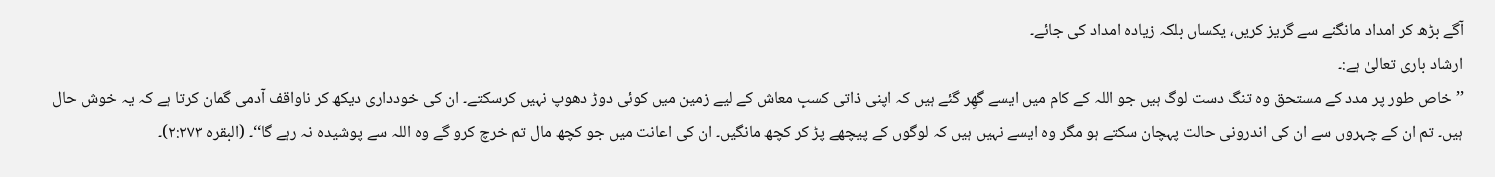آگے بڑھ کر امداد مانگنے سے گریز کریں، یکساں بلکہ زیادہ امداد کی جائے۔
ارشاد باری تعالیٰ ہے:۔
’’خاص طور پر مدد کے مستحق وہ تنگ دست لوگ ہیں جو اللہ کے کام میں ایسے گھِر گئے ہیں کہ اپنی ذاتی کسبِ معاش کے لیے زمین میں کوئی دوڑ دھوپ نہیں کرسکتے۔ ان کی خودداری دیکھ کر ناواقف آدمی گمان کرتا ہے کہ یہ خوش حال ہیں۔ تم ان کے چہروں سے ان کی اندرونی حالت پہچان سکتے ہو مگر وہ ایسے نہیں ہیں کہ لوگوں کے پیچھے پڑ کر کچھ مانگیں۔ ان کی اعانت میں جو کچھ مال تم خرچ کرو گے وہ اللہ سے پوشیدہ نہ رہے گا‘‘۔ (البقرہ ۲:۲۷۳)۔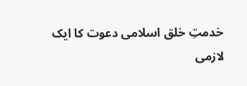خدمتِ خلق اسلامی دعوت کا ایک لازمی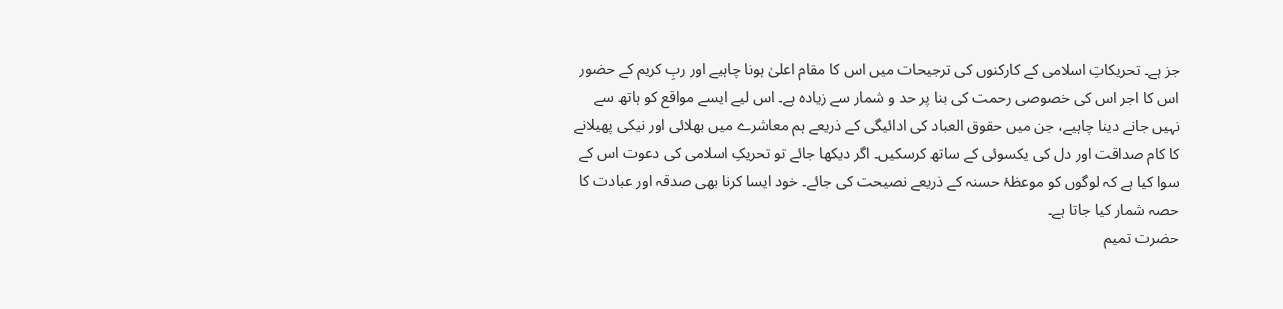جز ہے۔ تحریکاتِ اسلامی کے کارکنوں کی ترجیحات میں اس کا مقام اعلیٰ ہونا چاہیے اور ربِ کریم کے حضور اس کا اجر اس کی خصوصی رحمت کی بنا پر حد و شمار سے زیادہ ہے۔ اس لیے ایسے مواقع کو ہاتھ سے نہیں جانے دینا چاہیے، جن میں حقوق العباد کی ادائیگی کے ذریعے ہم معاشرے میں بھلائی اور نیکی پھیلانے کا کام صداقت اور دل کی یکسوئی کے ساتھ کرسکیں۔ اگر دیکھا جائے تو تحریکِ اسلامی کی دعوت اس کے سوا کیا ہے کہ لوگوں کو موعظۂ حسنہ کے ذریعے نصیحت کی جائے۔ خود ایسا کرنا بھی صدقہ اور عبادت کا حصہ شمار کیا جاتا ہے۔
حضرت تمیم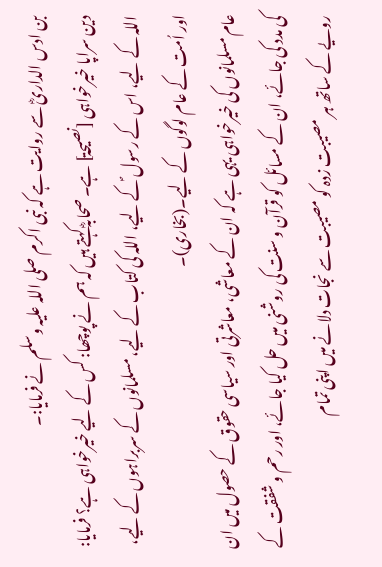بن ادس الداریؓ سے روایت ہے کہ نبی اکرم صلی اللہ علیہ وسلم نے فرمایا:۔
دین سراپا خیرخواہی [نصیحۃ] ہے۔ صحابہؓ کہتے ہیں کہ ہم نے پوچھا: کس کے لیے خیرخواہی ہے؟ فرمایا: اللہ کے لیے، اس کے رسول ؐکے لیے، اللہ کی کتاب کے لیے، مسلمانوں کے سربراہوں کے لیے، اور اُمت کے عام لوگوں کے لیے۔(بخاری)۔
عام مسلمانوں کی خیرخواہی یہی ہے کہ ان کے معاشی، معاشرتی اور سیاسی حقوق کے حصول میں ان کی مدد کی جائے، ان کے مسائل کو قرآن و سنت کی روشنی میں حل کیا جائے، اور رحم و شفقت کے رویے کے ساتھ ہر مصیبت زدہ کو مصیبت سے نجات دلانے میں اپنی تمام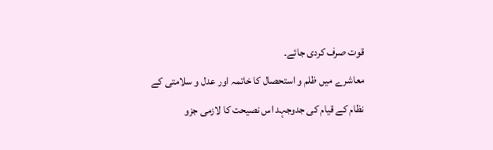قوت صرف کردی جائے۔
معاشرے میں ظلم و استحصال کا خاتمہ اور عدل و سلامتی کے نظام کے قیام کی جدوجہد اس نصیحت کا لازمی جزو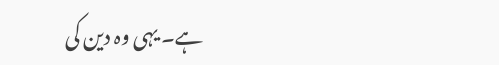ہے۔ یہی وہ دین کی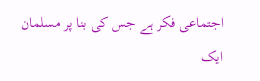اجتماعی فکر ہے جس کی بنا پر مسلمان ایک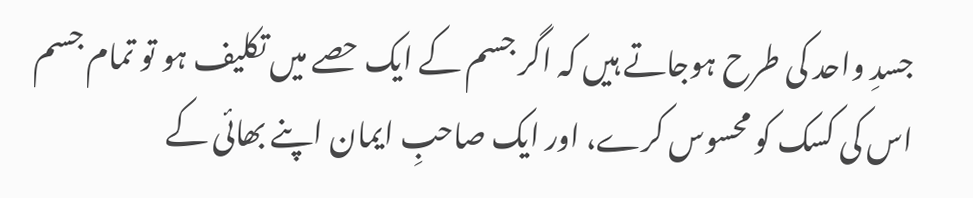جسدِ واحد کی طرح ہوجاتے ہیں کہ اگر جسم کے ایک حصے میں تکلیف ہو تو تمام جسم اس کی کسک کو محسوس کرے، اور ایک صاحبِ ایمان اپنے بھائی کے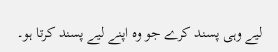لیے وہی پسند کرے جو وہ اپنے لیے پسند کرتا ہو۔